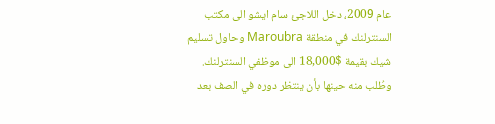عام 2009، دخل اللاجئ سام ايشو الى مكتب السنترلنك في منطقة Maroubra وحاول تسليم شيك بقيمة $18,000 الى موظفي السنترلنك.
وطُلب منه حينها بأن ينتظر دوره في الصف بعد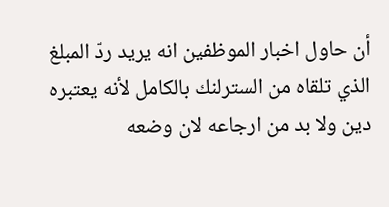أن حاول اخبار الموظفين انه يريد ردّ المبلغ الذي تلقاه من السترلنك بالكامل لأنه يعتبره دين ولا بد من ارجاعه لان وضعه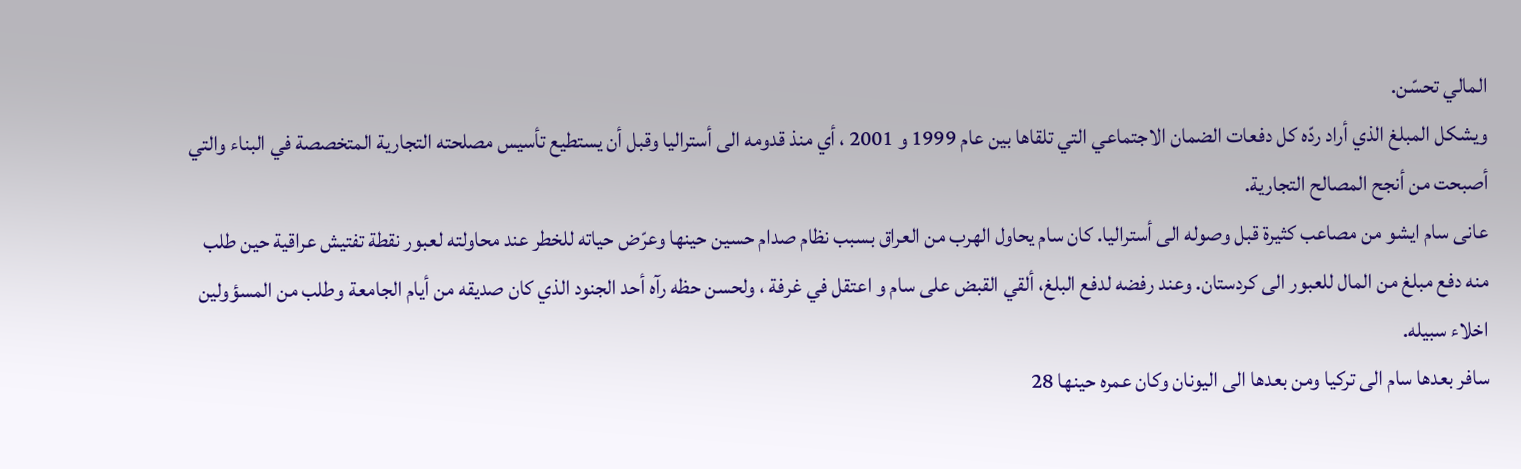المالي تحسّن.
ويشكل المبلغ الذي أراد ردّه كل دفعات الضمان الاجتماعي التي تلقاها بين عام 1999 و 2001 ، أي منذ قدومه الى أستراليا وقبل أن يستطيع تأسيس مصلحته التجارية المتخصصة في البناء والتي أصبحت من أنجح المصالح التجارية.
عانى سام ايشو من مصاعب كثيرة قبل وصوله الى أستراليا. كان سام يحاول الهرب من العراق بسبب نظام صدام حسين حينها وعرّض حياته للخطر عند محاولته لعبور نقطة تفتيش عراقية حين طلب منه دفع مبلغ من المال للعبور الى كردستان. وعند رفضه لدفع البلغ، ألقي القبض على سام و اعتقل في غرفة ، ولحسن حظه رآه أحد الجنود الذي كان صديقه من أيام الجامعة وطلب من المسؤولين اخلاء سبيله.
سافر بعدها سام الى تركيا ومن بعدها الى اليونان وكان عمره حينها 28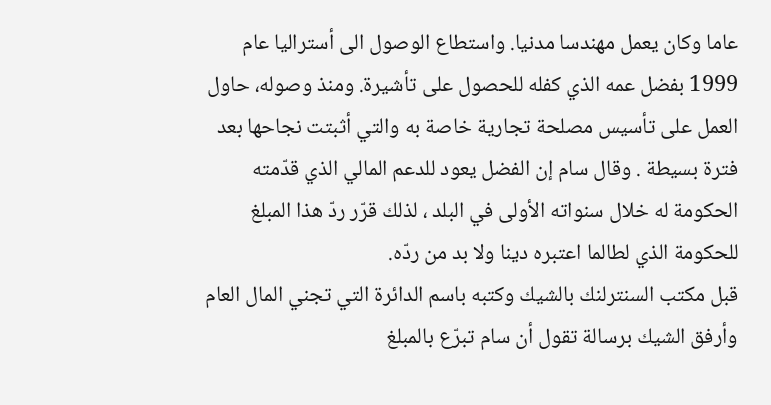عاما وكان يعمل مهندسا مدنيا. واستطاع الوصول الى أستراليا عام 1999 بفضل عمه الذي كفله للحصول على تأشيرة. ومنذ وصوله، حاول العمل على تأسيس مصلحة تجارية خاصة به والتي أثبتت نجاحها بعد فترة بسيطة . وقال سام إن الفضل يعود للدعم المالي الذي قدّمته الحكومة له خلال سنواته الأولى في البلد ، لذلك قرّر ردّ هذا المبلغ للحكومة الذي لطالما اعتبره دينا ولا بد من ردّه.
قبل مكتب السنترلنك بالشيك وكتبه باسم الدائرة التي تجني المال العام وأرفق الشيك برسالة تقول أن سام تبرّع بالمبلغ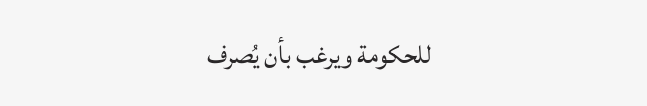للحكومة ويرغب بأن يُصرف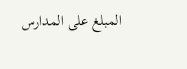المبلغ على المدارس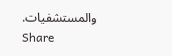والمستشفيات.
Share